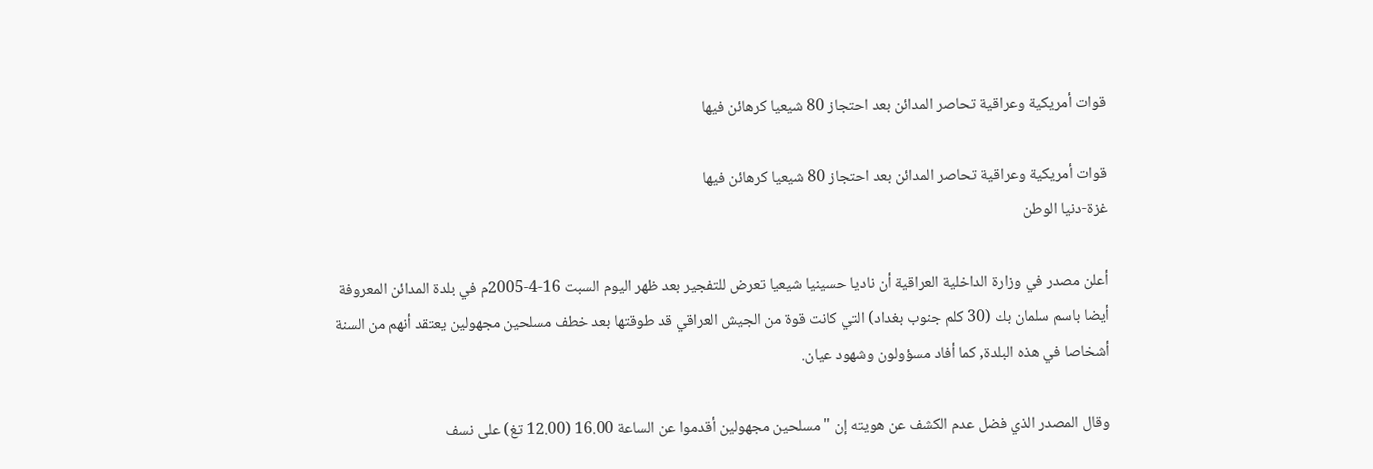قوات أمريكية وعراقية تحاصر المدائن بعد احتجاز 80 شيعيا كرهائن فيها

قوات أمريكية وعراقية تحاصر المدائن بعد احتجاز 80 شيعيا كرهائن فيها
غزة-دنيا الوطن

أعلن مصدر في وزارة الداخلية العراقية أن ناديا حسينيا شيعيا تعرض للتفجير بعد ظهر اليوم السبت 16-4-2005م في بلدة المدائن المعروفة أيضا باسم سلمان بك (30 كلم جنوب بغداد) التي كانت قوة من الجيش العراقي قد طوقتها بعد خطف مسلحين مجهولين يعتقد أنهم من السنة أشخاصا في هذه البلدة, كما أفاد مسؤولون وشهود عيان.

وقال المصدر الذي فضل عدم الكشف عن هويته إن "مسلحين مجهولين أقدموا عن الساعة 16.00 (12.00 تغ) على نسف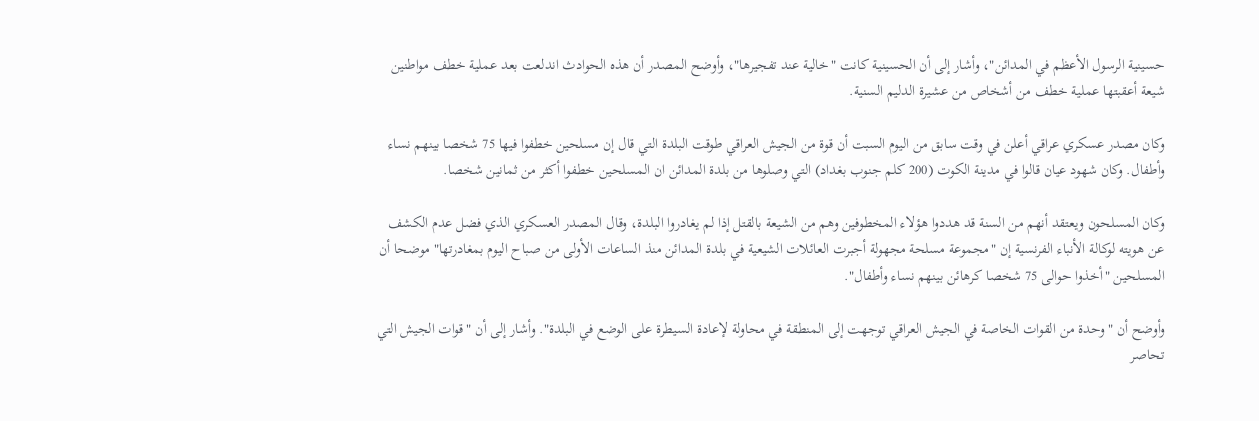حسينية الرسول الأعظم في المدائن"، وأشار إلى أن الحسينية كانت "خالية عند تفجيرها"، وأوضح المصدر أن هذه الحوادث اندلعت بعد عملية خطف مواطنين شيعة أعقبتها عملية خطف من أشخاص من عشيرة الدليم السنية.

وكان مصدر عسكري عراقي أعلن في وقت سابق من اليوم السبت أن قوة من الجيش العراقي طوقت البلدة التي قال إن مسلحين خطفوا فيها 75 شخصا بينهم نساء وأطفال. وكان شهود عيان قالوا في مدينة الكوت (200 كلم جنوب بغداد) التي وصلوها من بلدة المدائن ان المسلحين خطفوا أكثر من ثمانين شخصا.

وكان المسلحون ويعتقد أنهم من السنة قد هددوا هؤلاء المخطوفين وهم من الشيعة بالقتل إذا لم يغادروا البلدة، وقال المصدر العسكري الذي فضل عدم الكشف عن هويته لوكالة الأنباء الفرنسية إن "مجموعة مسلحة مجهولة أجبرت العائلات الشيعية في بلدة المدائن منذ الساعات الأولى من صباح اليوم بمغادرتها" موضحا أن المسلحين "أخذوا حوالى 75 شخصا كرهائن بينهم نساء وأطفال".

وأوضح أن "وحدة من القوات الخاصة في الجيش العراقي توجهت إلى المنطقة في محاولة لإعادة السيطرة على الوضع في البلدة". وأشار إلى أن "قوات الجيش التي تحاصر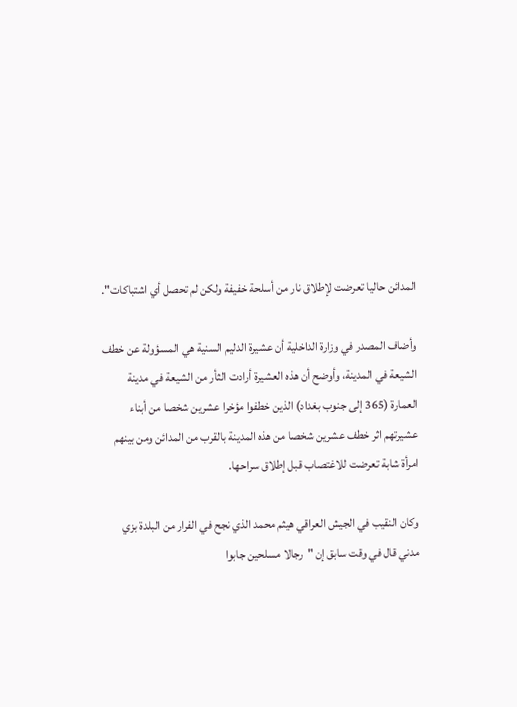المدائن حاليا تعرضت لإطلاق نار من أسلحة خفيفة ولكن لم تحصل أي اشتباكات".

وأضاف المصدر في وزارة الداخلية أن عشيرة الدليم السنية هي المسؤولة عن خطف الشيعة في المدينة، وأوضح أن هذه العشيرة أرادت الثأر من الشيعة في مدينة العمارة (365 إلى جنوب بغداد) الذين خطفوا مؤخرا عشرين شخصا من أبناء عشيرتهم اثر خطف عشرين شخصا من هذه المدينة بالقرب من المدائن ومن بينهم امرأة شابة تعرضت للاغتصاب قبل إطلاق سراحها.

وكان النقيب في الجيش العراقي هيثم محمد الذي نجح في الفرار من البلدة بزي مدني قال في وقت سابق إن "رجالا مسلحين جابوا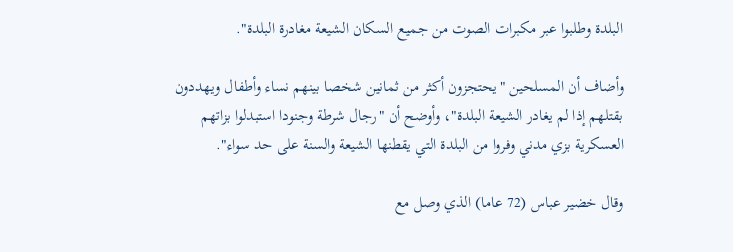البلدة وطلبوا عبر مكبرات الصوت من جميع السكان الشيعة مغادرة البلدة".

وأضاف أن المسلحين "يحتجزون أكثر من ثمانين شخصا بينهم نساء وأطفال ويهددون بقتلهم إذا لم يغادر الشيعة البلدة"، وأوضح أن "رجال شرطة وجنودا استبدلوا بزاتهم العسكرية بزي مدني وفروا من البلدة التي يقطنها الشيعة والسنة على حد سواء".

وقال خضير عباس (72 عاما) الذي وصل مع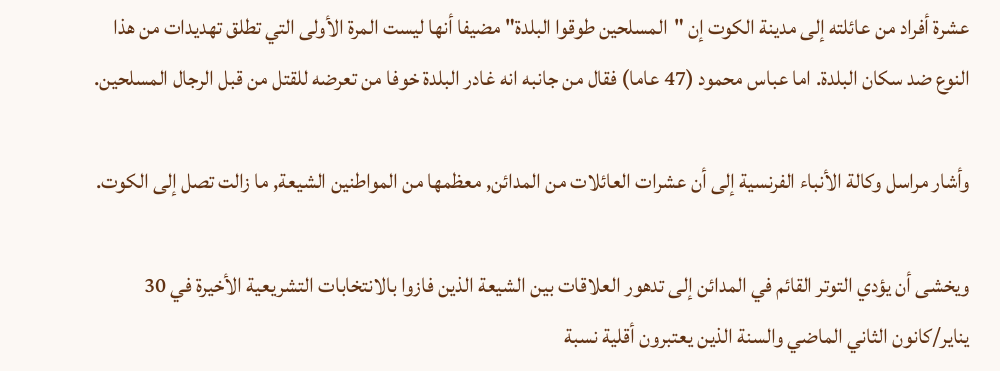عشرة أفراد من عائلته إلى مدينة الكوت إن "المسلحين طوقوا البلدة" مضيفا أنها ليست المرة الأولى التي تطلق تهديدات من هذا النوع ضد سكان البلدة. اما عباس محمود (47 عاما) فقال من جانبه انه غادر البلدة خوفا من تعرضه للقتل من قبل الرجال المسلحين.

وأشار مراسل وكالة الأنباء الفرنسية إلى أن عشرات العائلات من المدائن, معظمها من المواطنين الشيعة, ما زالت تصل إلى الكوت.

ويخشى أن يؤدي التوتر القائم في المدائن إلى تدهور العلاقات بين الشيعة الذين فازوا بالانتخابات التشريعية الأخيرة في 30 يناير/كانون الثاني الماضي والسنة الذين يعتبرون أقلية نسبة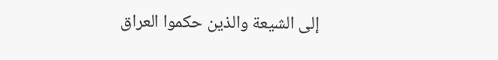إلى الشيعة والذين حكموا العراق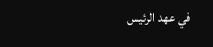في عهد الرئيس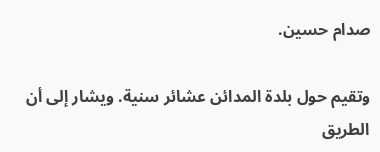صدام حسين.

وتقيم حول بلدة المدائن عشائر سنية. ويشار إلى أن الطريق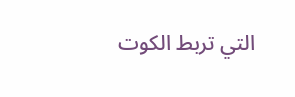التي تربط الكوت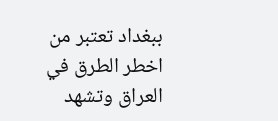ببغداد تعتبر من اخطر الطرق في العراق وتشهد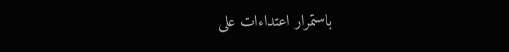باستمرار اعتداءات على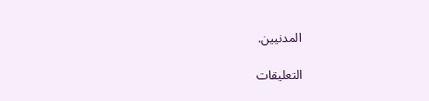المدنيين.

التعليقات